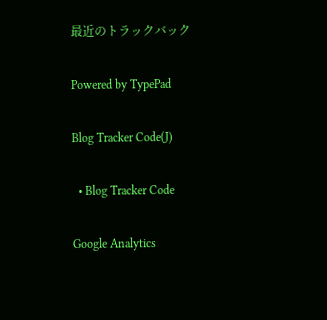最近のトラックバック

Powered by TypePad

Blog Tracker Code(J)

  • Blog Tracker Code

Google Analytics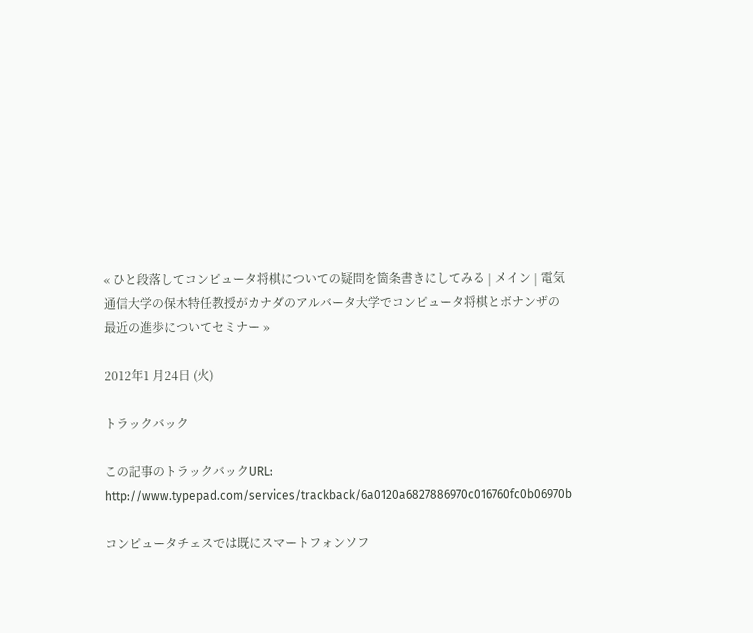« ひと段落してコンピュータ将棋についての疑問を箇条書きにしてみる | メイン | 電気通信大学の保木特任教授がカナダのアルバータ大学でコンピュータ将棋とボナンザの最近の進歩についてセミナー »

2012年1 月24日 (火)

トラックバック

この記事のトラックバックURL:
http://www.typepad.com/services/trackback/6a0120a6827886970c016760fc0b06970b

コンピュータチェスでは既にスマートフォンソフ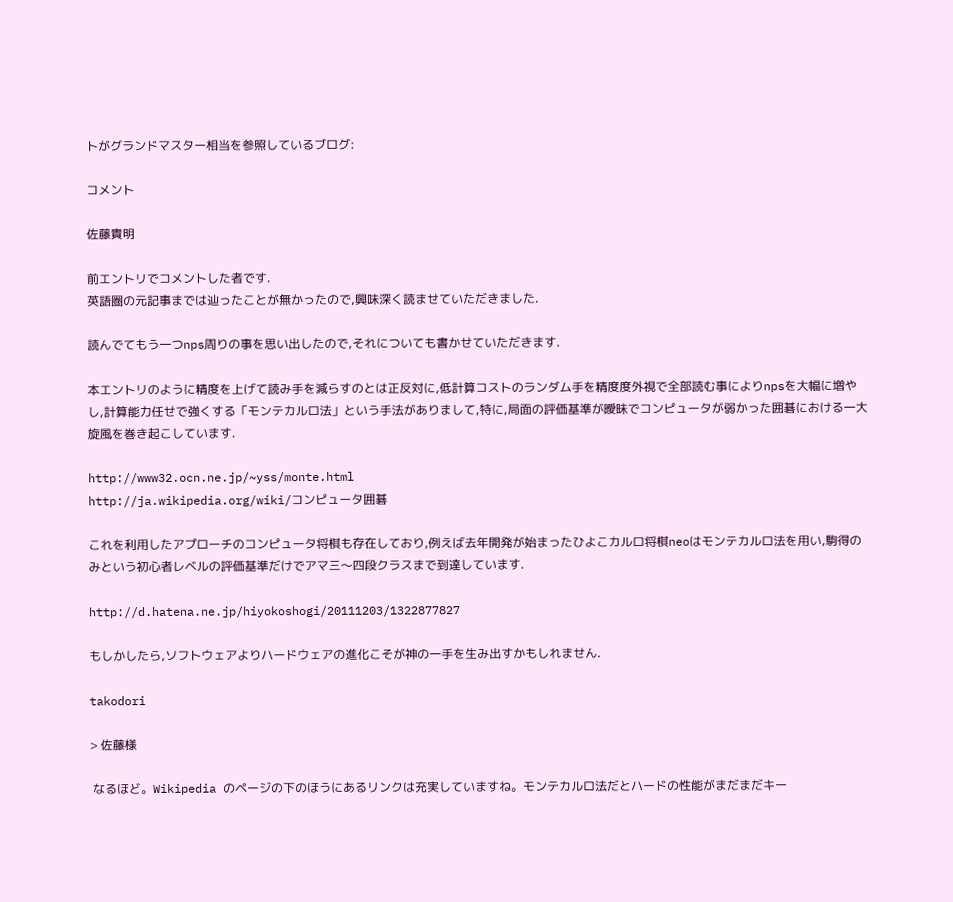トがグランドマスター相当を参照しているブログ:

コメント

佐藤貴明

前エントリでコメントした者です.
英語圏の元記事までは辿ったことが無かったので,興味深く読ませていただきました.

読んでてもう一つnps周りの事を思い出したので,それについても書かせていただきます.

本エントリのように精度を上げて読み手を減らすのとは正反対に,低計算コストのランダム手を精度度外視で全部読む事によりnpsを大幅に増やし,計算能力任せで強くする「モンテカルロ法」という手法がありまして,特に,局面の評価基準が曖昧でコンピュータが弱かった囲碁における一大旋風を巻き起こしています.

http://www32.ocn.ne.jp/~yss/monte.html
http://ja.wikipedia.org/wiki/コンピュータ囲碁

これを利用したアプローチのコンピュータ将棋も存在しており,例えば去年開発が始まったひよこカルロ将棋neoはモンテカルロ法を用い,駒得のみという初心者レベルの評価基準だけでアマ三〜四段クラスまで到達しています.

http://d.hatena.ne.jp/hiyokoshogi/20111203/1322877827

もしかしたら,ソフトウェアよりハードウェアの進化こそが神の一手を生み出すかもしれません.

takodori

> 佐藤様

 なるほど。Wikipedia のページの下のほうにあるリンクは充実していますね。モンテカルロ法だとハードの性能がまだまだキー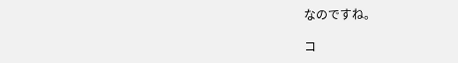なのですね。

コ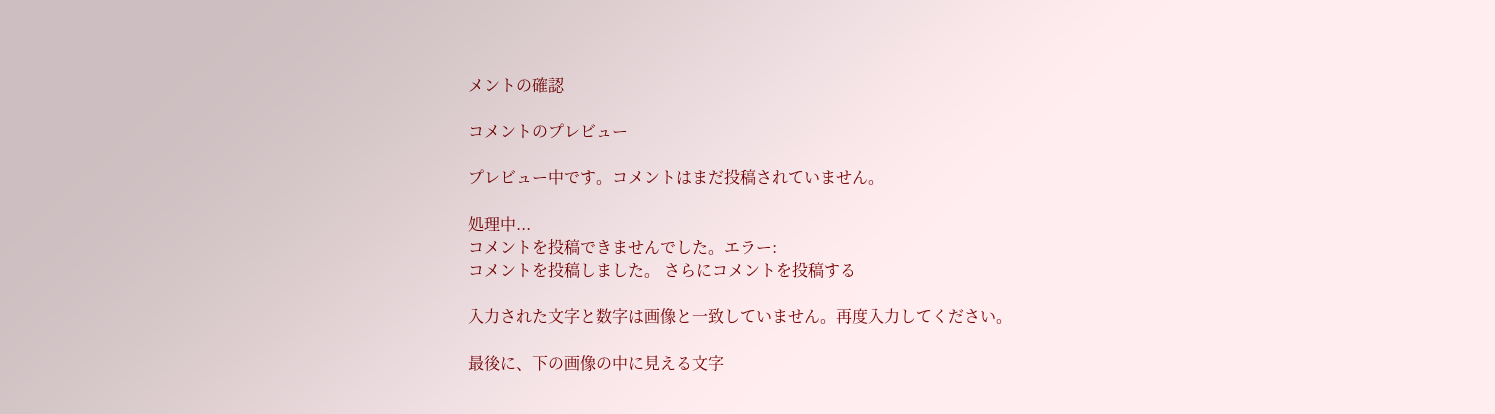メントの確認

コメントのプレビュー

プレビュー中です。コメントはまだ投稿されていません。

処理中...
コメントを投稿できませんでした。エラー:
コメントを投稿しました。 さらにコメントを投稿する

入力された文字と数字は画像と一致していません。再度入力してください。

最後に、下の画像の中に見える文字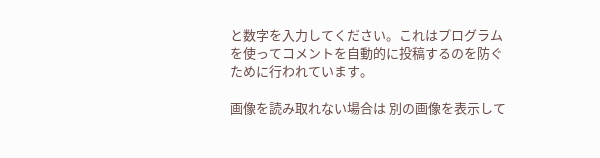と数字を入力してください。これはプログラムを使ってコメントを自動的に投稿するのを防ぐために行われています。

画像を読み取れない場合は 別の画像を表示して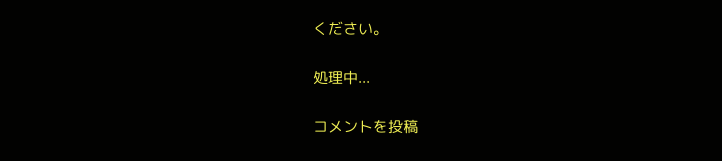ください。

処理中...

コメントを投稿